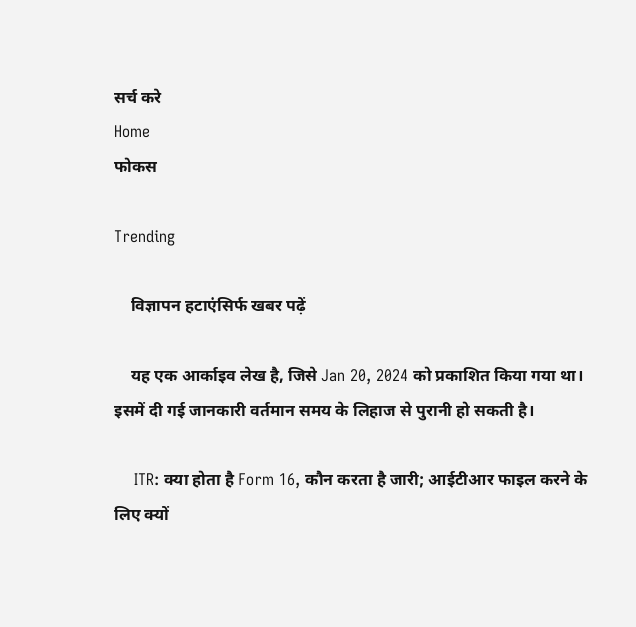सर्च करे
Home
फोकस

Trending

    विज्ञापन हटाएंसिर्फ खबर पढ़ें

    यह एक आर्काइव लेख है, जिसे Jan 20, 2024 को प्रकाशित किया गया था। इसमें दी गई जानकारी वर्तमान समय के लिहाज से पुरानी हो सकती है।

    ITR: क्या होता है Form 16, कौन करता है जारी; आईटीआर फाइल करने के लिए क्यों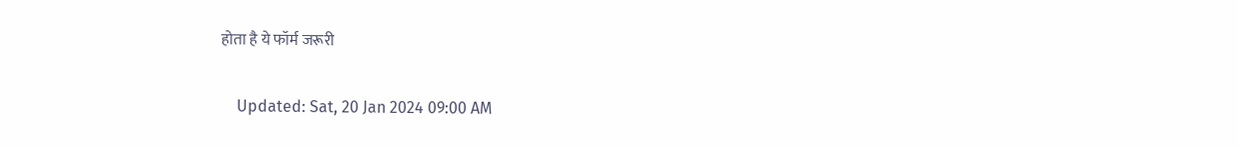होता है ये फॉर्म जरूरी

    Updated: Sat, 20 Jan 2024 09:00 AM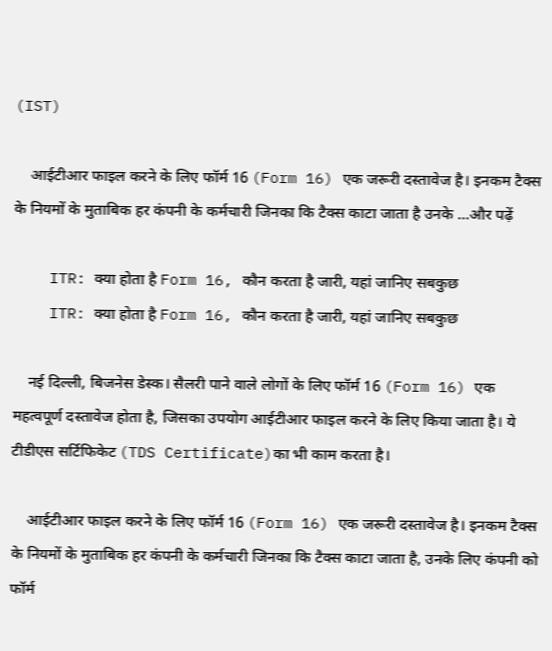(IST)

    आईटीआर फाइल करने के लिए फॉर्म 16 (Form 16) एक जरूरी दस्तावेज है। इनकम टैक्स के नियमों के मुताबिक हर कंपनी के कर्मचारी जिनका कि टैक्स काटा जाता है उनके ...और पढ़ें

    ITR: क्या होता है Form 16, कौन करता है जारी, यहां जानिए सबकुछ
    ITR: क्या होता है Form 16, कौन करता है जारी, यहां जानिए सबकुछ

    नई दिल्ली, बिजनेस डेस्क। सैलरी पाने वाले लोगों के लिए फॉर्म 16 (Form 16) एक महत्वपूर्ण दस्तावेज होता है, जिसका उपयोग आईटीआर फाइल करने के लिए किया जाता है। ये टीडीएस सर्टिफिकेट (TDS Certificate)का भी काम करता है।

    आईटीआर फाइल करने के लिए फॉर्म 16 (Form 16) एक जरूरी दस्तावेज है। इनकम टैक्स के नियमों के मुताबिक हर कंपनी के कर्मचारी जिनका कि टैक्स काटा जाता है, उनके लिए कंपनी को फॉर्म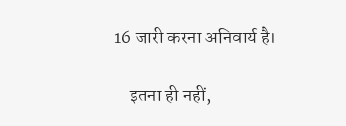16 जारी करना अनिवार्य है।

    इतना ही नहीं,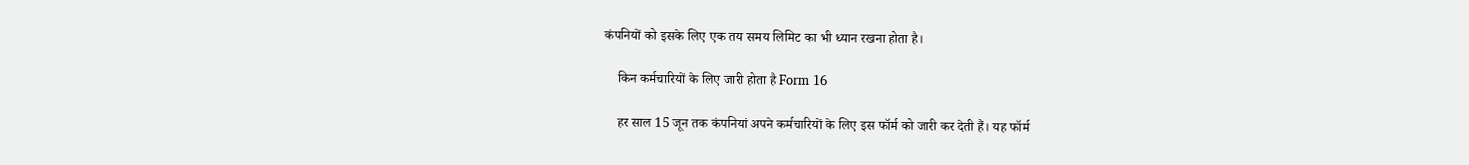कंपनियों को इसके लिए एक तय समय लिमिट का भी ध्यान रखना होता है।

    किन कर्मचारियों के लिए जारी होता है Form 16

    हर साल 15 जून तक कंपनियां अपने कर्मचारियों के लिए इस फॉर्म को जारी कर देती हैं। यह फॉर्म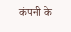कंपनी के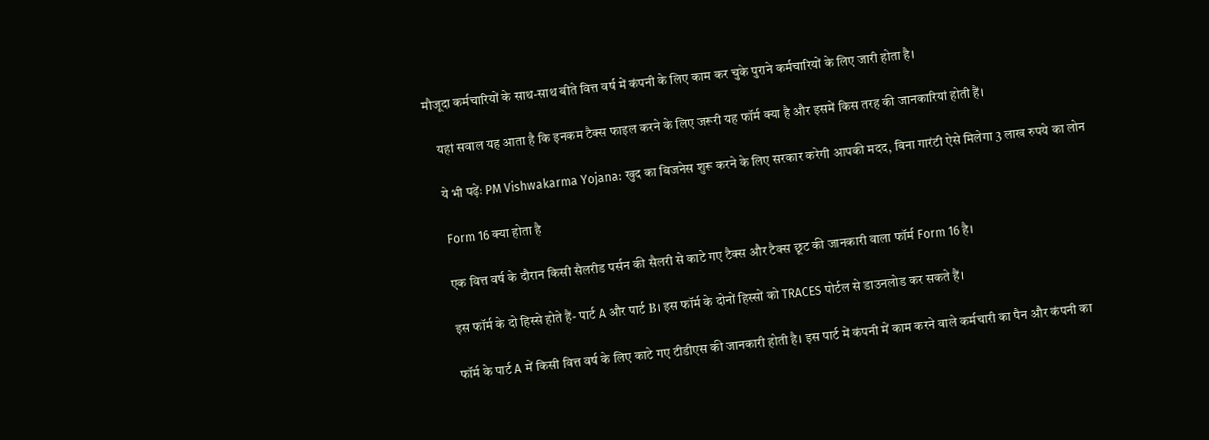मौजूदा कर्मचारियों के साथ-साथ बीते वित्त वर्ष में कंपनी के लिए काम कर चुके पुराने कर्मचारियों के लिए जारी होता है।

    यहां सवाल यह आता है कि इनकम टैक्स फाइल करने के लिए जरूरी यह फॉर्म क्या है और इसमें किस तरह की जानकारियां होती हैं।

    ये भी पढ़ेंः PM Vishwakarma Yojana: खुद का बिजनेस शुरू करने के लिए सरकार करेगी आपकी मदद, बिना गारंटी ऐसे मिलेगा 3 लाख रुपये का लोन

    Form 16 क्या होता है

    एक वित्त वर्ष के दौरान किसी सैलरीड पर्सन की सैलरी से काटे गए टैक्स और टैक्स छूट की जानकारी वाला फॉर्म Form 16 है।

    इस फॉर्म के दो हिस्से होते हैं- पार्ट A और पार्ट B। इस फॉर्म के दोनों हिस्सों को TRACES पोर्टल से डाउनलोड कर सकते हैं।

    फॉर्म के पार्ट A में किसी वित्त वर्ष के लिए काटे गए टीडीएस की जानकारी होती है। इस पार्ट में कंपनी में काम करने वाले कर्मचारी का पैन और कंपनी का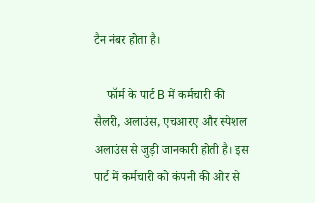टैन नंबर होता है।

    फॉर्म के पार्ट B में कर्मचारी की सैलरी, अलाउंस, एचआरए और स्पेशल अलाउंस से जुड़ी जानकारी होती है। इस पार्ट में कर्मचारी को कंपनी की ओर से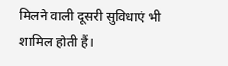मिलने वाली दूसरी सुविधाएं भी शामिल होती हैं।